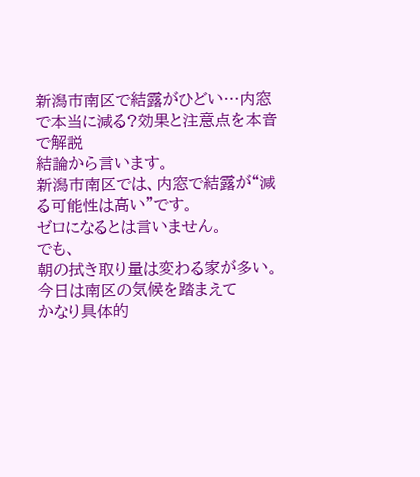新潟市南区で結露がひどい…内窓で本当に減る?効果と注意点を本音で解説
結論から言います。
新潟市南区では、内窓で結露が“減る可能性は高い”です。
ゼロになるとは言いません。
でも、
朝の拭き取り量は変わる家が多い。
今日は南区の気候を踏まえて
かなり具体的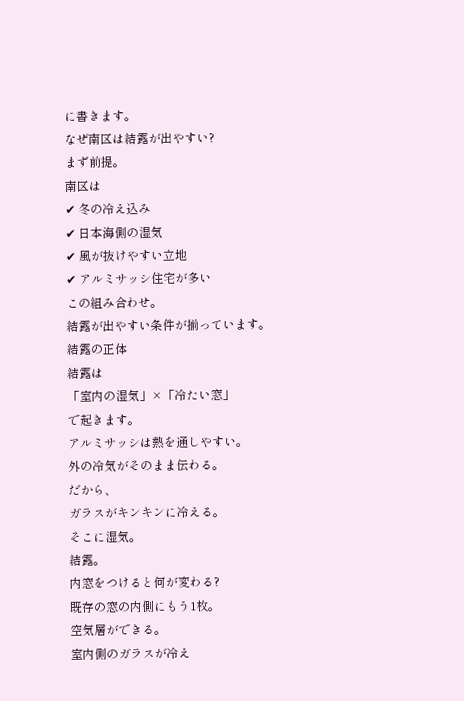に書きます。
なぜ南区は結露が出やすい?
まず前提。
南区は
✔ 冬の冷え込み
✔ 日本海側の湿気
✔ 風が抜けやすい立地
✔ アルミサッシ住宅が多い
この組み合わせ。
結露が出やすい条件が揃っています。
結露の正体
結露は
「室内の湿気」×「冷たい窓」
で起きます。
アルミサッシは熱を通しやすい。
外の冷気がそのまま伝わる。
だから、
ガラスがキンキンに冷える。
そこに湿気。
結露。
内窓をつけると何が変わる?
既存の窓の内側にもう1枚。
空気層ができる。
室内側のガラスが冷え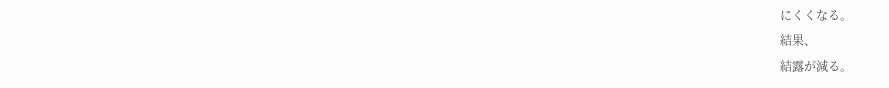にくくなる。
結果、
結露が減る。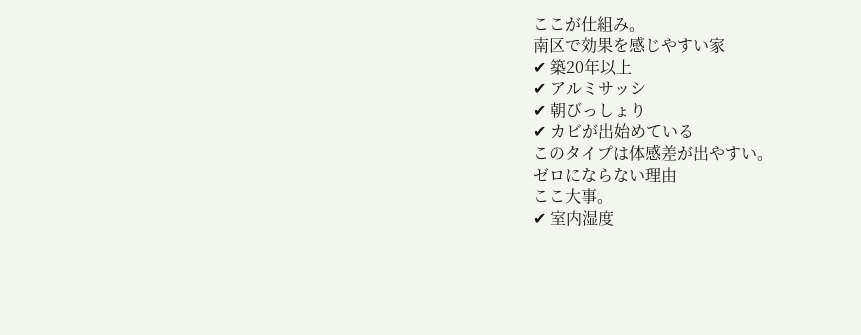ここが仕組み。
南区で効果を感じやすい家
✔ 築20年以上
✔ アルミサッシ
✔ 朝びっしょり
✔ カビが出始めている
このタイプは体感差が出やすい。
ゼロにならない理由
ここ大事。
✔ 室内湿度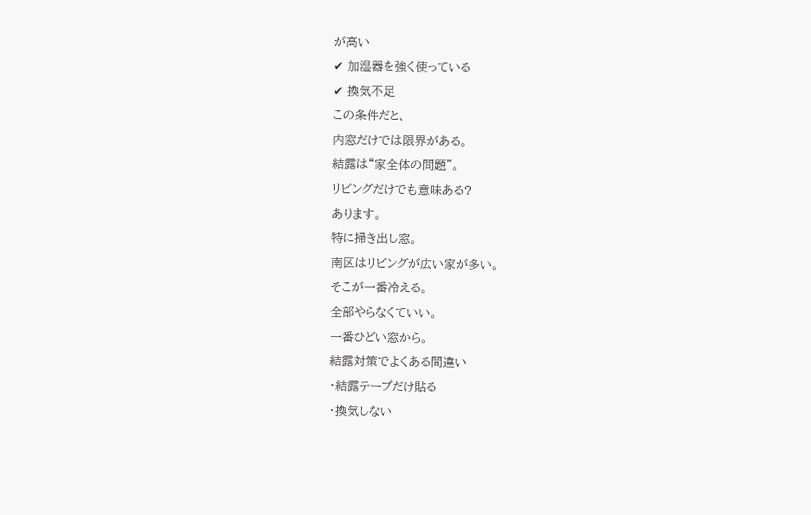が高い
✔ 加湿器を強く使っている
✔ 換気不足
この条件だと、
内窓だけでは限界がある。
結露は“家全体の問題”。
リビングだけでも意味ある?
あります。
特に掃き出し窓。
南区はリビングが広い家が多い。
そこが一番冷える。
全部やらなくていい。
一番ひどい窓から。
結露対策でよくある間違い
・結露テープだけ貼る
・換気しない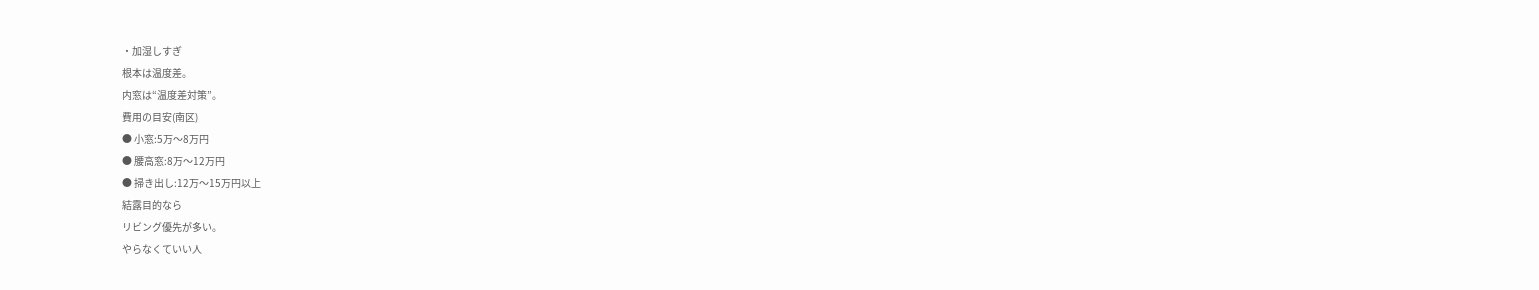・加湿しすぎ
根本は温度差。
内窓は“温度差対策”。
費用の目安(南区)
● 小窓:5万〜8万円
● 腰高窓:8万〜12万円
● 掃き出し:12万〜15万円以上
結露目的なら
リビング優先が多い。
やらなくていい人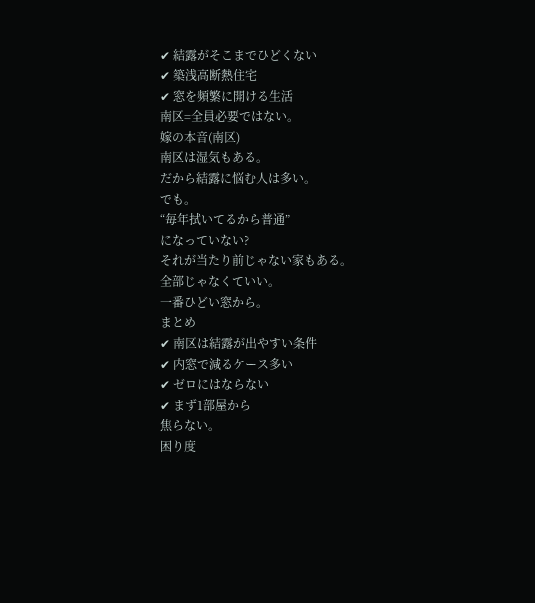✔ 結露がそこまでひどくない
✔ 築浅高断熱住宅
✔ 窓を頻繁に開ける生活
南区=全員必要ではない。
嫁の本音(南区)
南区は湿気もある。
だから結露に悩む人は多い。
でも。
“毎年拭いてるから普通”
になっていない?
それが当たり前じゃない家もある。
全部じゃなくていい。
一番ひどい窓から。
まとめ
✔ 南区は結露が出やすい条件
✔ 内窓で減るケース多い
✔ ゼロにはならない
✔ まず1部屋から
焦らない。
困り度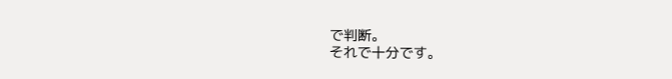で判断。
それで十分です。